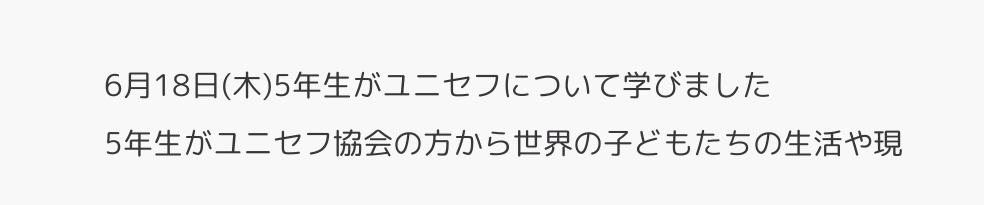6月18日(木)5年生がユニセフについて学びました
5年生がユニセフ協会の方から世界の子どもたちの生活や現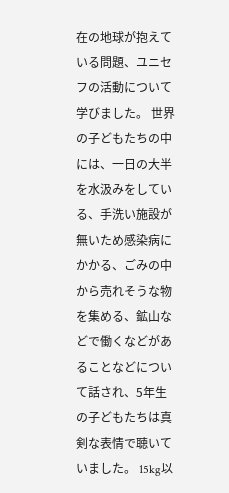在の地球が抱えている問題、ユニセフの活動について学びました。 世界の子どもたちの中には、一日の大半を水汲みをしている、手洗い施設が無いため感染病にかかる、ごみの中から売れそうな物を集める、鉱山などで働くなどがあることなどについて話され、5年生の子どもたちは真剣な表情で聴いていました。 15kg以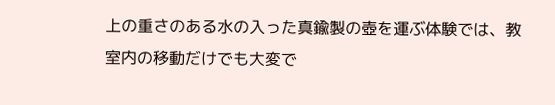上の重さのある水の入った真鍮製の壺を運ぶ体験では、教室内の移動だけでも大変で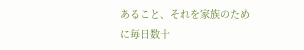あること、それを家族のために毎日数十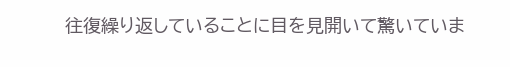往復繰り返していることに目を見開いて驚いていま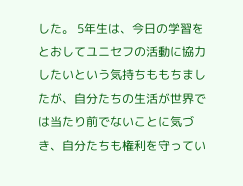した。 5年生は、今日の学習をとおしてユニセフの活動に協力したいという気持ちももちましたが、自分たちの生活が世界では当たり前でないことに気づき、自分たちも権利を守ってい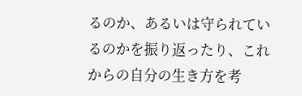るのか、あるいは守られているのかを振り返ったり、これからの自分の生き方を考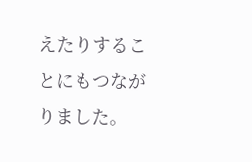えたりすることにもつながりました。